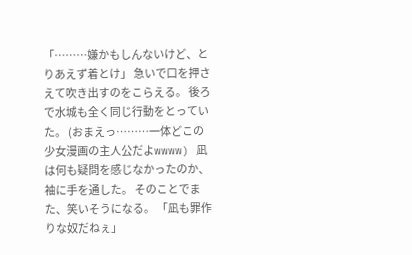「………嫌かもしんないけど、とりあえず着とけ」 急いで口を押さえて吹き出すのをこらえる。 後ろで水城も全く同じ行動をとっていた。 (おまえっ………一体どこの少女漫画の主人公だよwwww) 凪は何も疑問を感じなかったのか、袖に手を通した。 そのことでまた、笑いそうになる。 「凪も罪作りな奴だねぇ」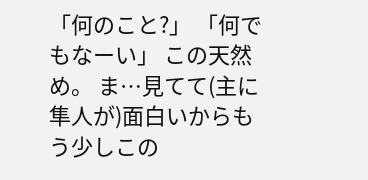「何のこと?」 「何でもなーい」 この天然め。 ま…見てて(主に隼人が)面白いからもう少しこの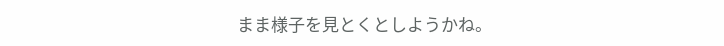まま様子を見とくとしようかね。